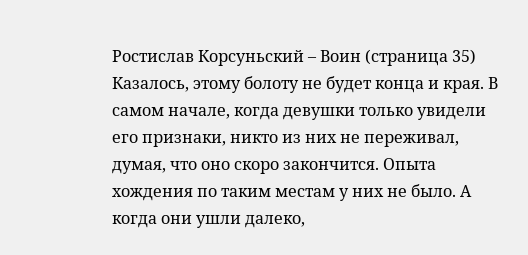Ростислав Корсуньский – Воин (страница 35)
Казалось, этому болоту не будет конца и края. В самом начале, когда девушки только увидели его признаки, никто из них не переживал, думая, что оно скоро закончится. Опыта хождения по таким местам у них не было. А когда они ушли далеко,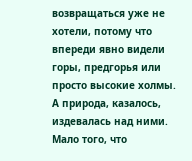возвращаться уже не хотели, потому что впереди явно видели горы, предгорья или просто высокие холмы.
А природа, казалось, издевалась над ними. Мало того, что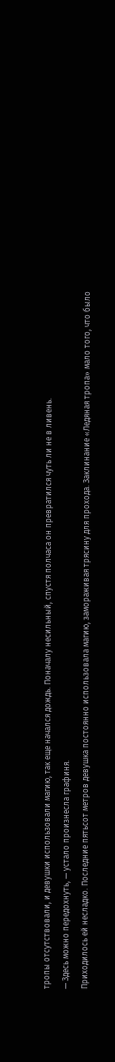тропы отсутствовали, и девушки использовали магию, так еще начался дождь. Поначалу несильный, спустя полчаса он превратился чуть ли не в ливень.
— Здесь можно передохнуть, — устало произнесла графиня.
Приходилось ей несладко. Последние пятьсот метров девушка постоянно использовала магию, замораживая трясину для прохода. Заклинание «Ледяная тропа» мало того, что было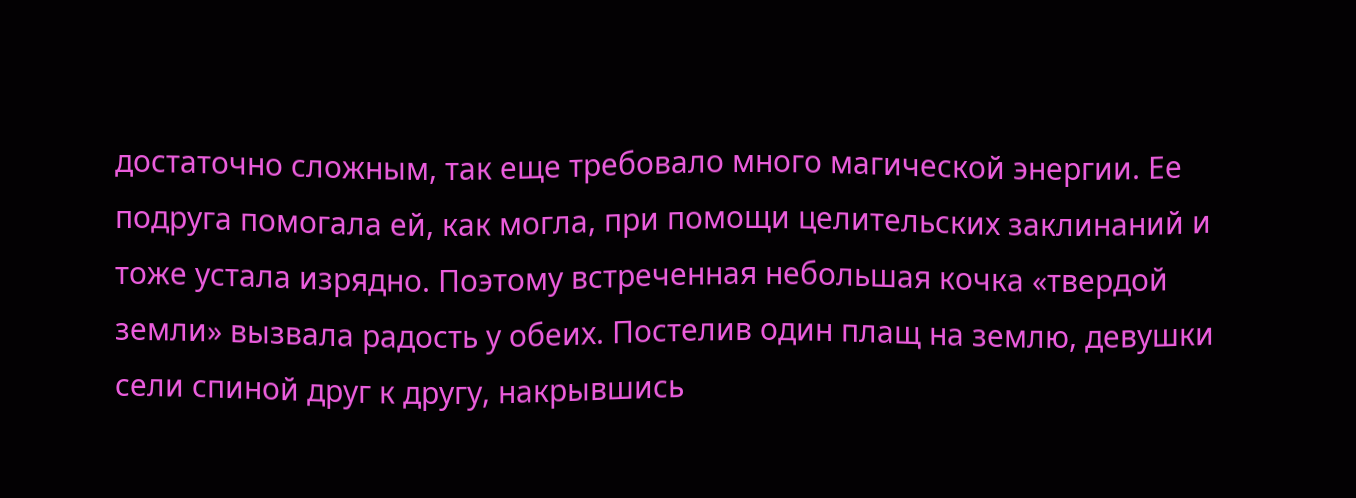достаточно сложным, так еще требовало много магической энергии. Ее подруга помогала ей, как могла, при помощи целительских заклинаний и тоже устала изрядно. Поэтому встреченная небольшая кочка «твердой земли» вызвала радость у обеих. Постелив один плащ на землю, девушки сели спиной друг к другу, накрывшись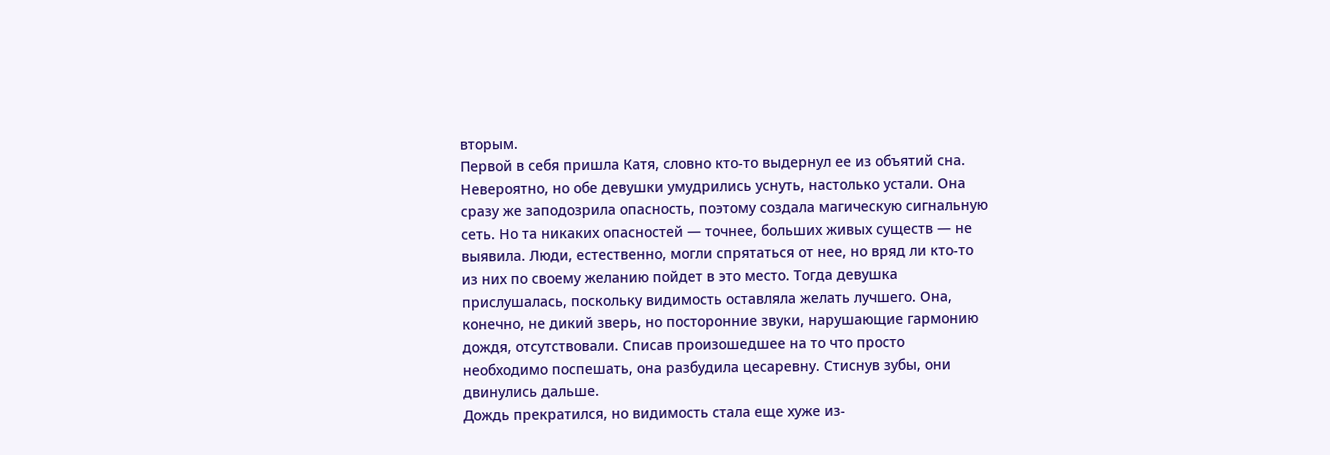вторым.
Первой в себя пришла Катя, словно кто-то выдернул ее из объятий сна. Невероятно, но обе девушки умудрились уснуть, настолько устали. Она сразу же заподозрила опасность, поэтому создала магическую сигнальную сеть. Но та никаких опасностей — точнее, больших живых существ — не выявила. Люди, естественно, могли спрятаться от нее, но вряд ли кто-то из них по своему желанию пойдет в это место. Тогда девушка прислушалась, поскольку видимость оставляла желать лучшего. Она, конечно, не дикий зверь, но посторонние звуки, нарушающие гармонию дождя, отсутствовали. Списав произошедшее на то что просто необходимо поспешать, она разбудила цесаревну. Стиснув зубы, они двинулись дальше.
Дождь прекратился, но видимость стала еще хуже из-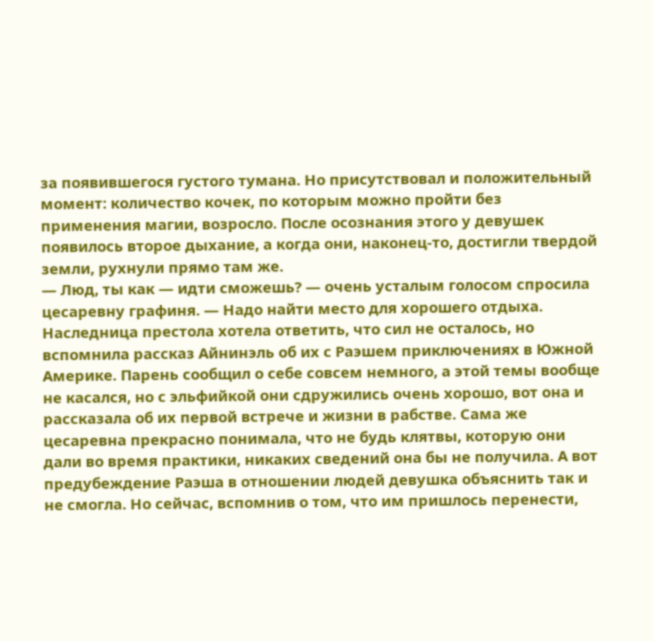за появившегося густого тумана. Но присутствовал и положительный момент: количество кочек, по которым можно пройти без применения магии, возросло. После осознания этого у девушек появилось второе дыхание, а когда они, наконец-то, достигли твердой земли, рухнули прямо там же.
— Люд, ты как — идти сможешь? — очень усталым голосом спросила цесаревну графиня. — Надо найти место для хорошего отдыха.
Наследница престола хотела ответить, что сил не осталось, но вспомнила рассказ Айнинэль об их с Раэшем приключениях в Южной Америке. Парень сообщил о себе совсем немного, а этой темы вообще не касался, но с эльфийкой они сдружились очень хорошо, вот она и рассказала об их первой встрече и жизни в рабстве. Сама же цесаревна прекрасно понимала, что не будь клятвы, которую они дали во время практики, никаких сведений она бы не получила. А вот предубеждение Раэша в отношении людей девушка объяснить так и не смогла. Но сейчас, вспомнив о том, что им пришлось перенести,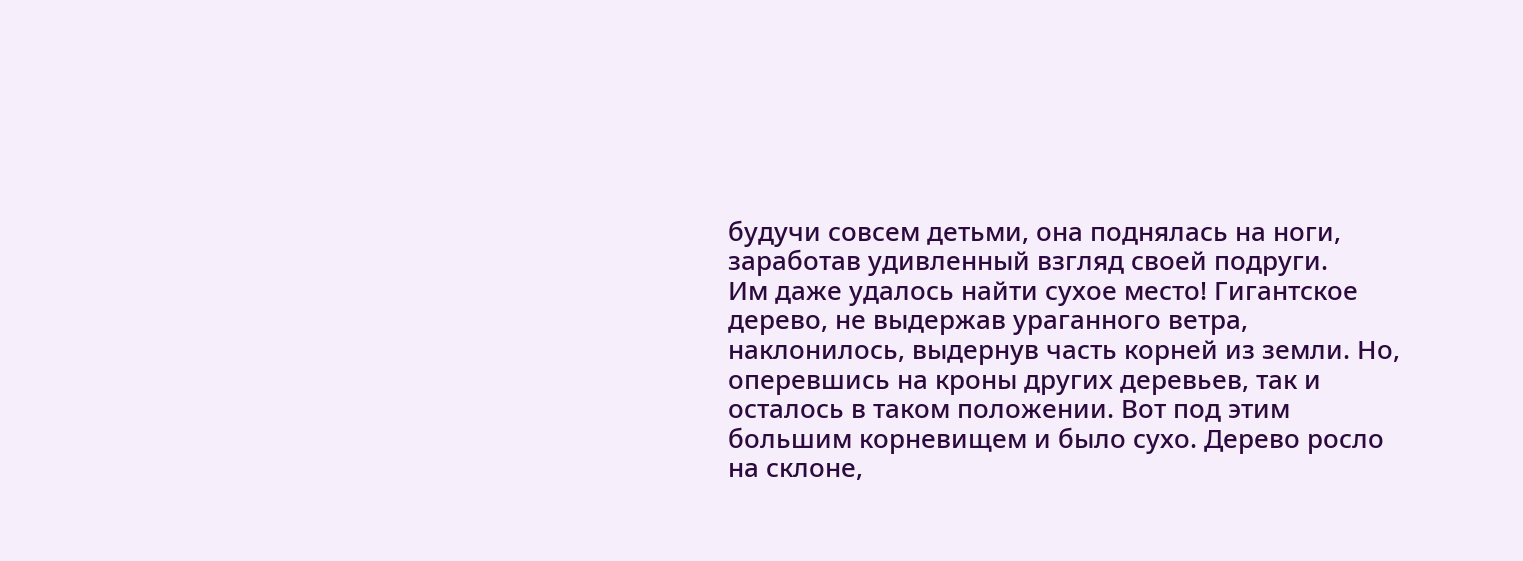будучи совсем детьми, она поднялась на ноги, заработав удивленный взгляд своей подруги.
Им даже удалось найти сухое место! Гигантское дерево, не выдержав ураганного ветра, наклонилось, выдернув часть корней из земли. Но, оперевшись на кроны других деревьев, так и осталось в таком положении. Вот под этим большим корневищем и было сухо. Дерево росло на склоне,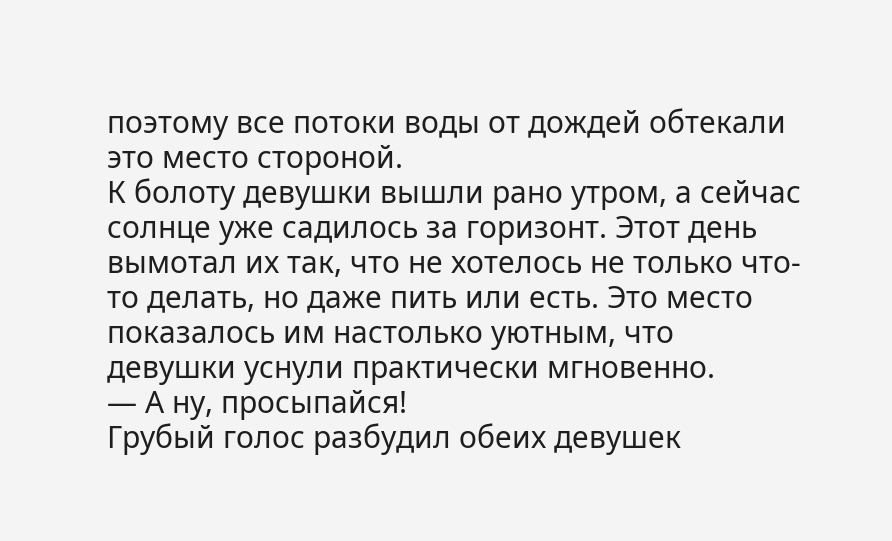поэтому все потоки воды от дождей обтекали это место стороной.
К болоту девушки вышли рано утром, а сейчас солнце уже садилось за горизонт. Этот день вымотал их так, что не хотелось не только что-то делать, но даже пить или есть. Это место показалось им настолько уютным, что девушки уснули практически мгновенно.
— А ну, просыпайся!
Грубый голос разбудил обеих девушек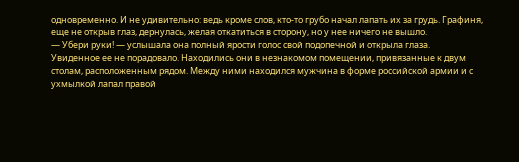одновременно. И не удивительно: ведь кроме слов, кто-то грубо начал лапать их за грудь. Графиня, еще не открыв глаз, дернулась, желая откатиться в сторону, но у нее ничего не вышло.
— Убери руки! — услышала она полный ярости голос свой подопечной и открыла глаза.
Увиденное ее не порадовало. Находились они в незнакомом помещении, привязанные к двум столам, расположенным рядом. Между ними находился мужчина в форме российской армии и с ухмылкой лапал правой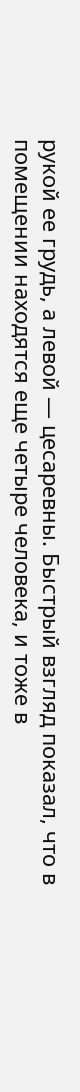рукой ее грудь, а левой — цесаревны. Быстрый взгляд показал, что в помещении находятся еще четыре человека, и тоже в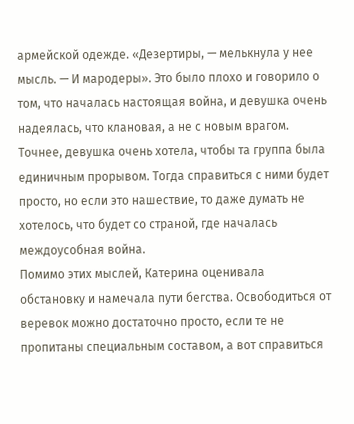армейской одежде. «Дезертиры, — мелькнула у нее мысль. — И мародеры». Это было плохо и говорило о том, что началась настоящая война, и девушка очень надеялась, что клановая, а не с новым врагом. Точнее, девушка очень хотела, чтобы та группа была единичным прорывом. Тогда справиться с ними будет просто, но если это нашествие, то даже думать не хотелось, что будет со страной, где началась междоусобная война.
Помимо этих мыслей, Катерина оценивала обстановку и намечала пути бегства. Освободиться от веревок можно достаточно просто, если те не пропитаны специальным составом, а вот справиться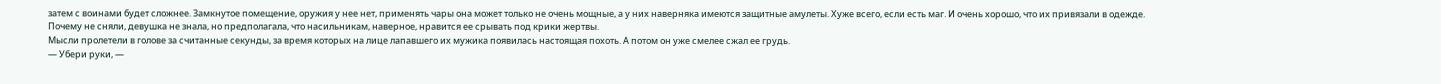затем с воинами будет сложнее. Замкнутое помещение, оружия у нее нет, применять чары она может только не очень мощные, а у них наверняка имеются защитные амулеты. Хуже всего, если есть маг. И очень хорошо, что их привязали в одежде. Почему не сняли, девушка не знала, но предполагала, что насильникам, наверное, нравится ее срывать под крики жертвы.
Мысли пролетели в голове за считанные секунды, за время которых на лице лапавшего их мужика появилась настоящая похоть. А потом он уже смелее сжал ее грудь.
— Убери руки, —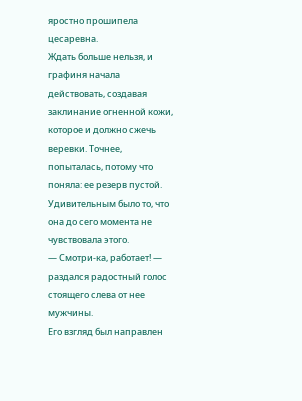яростно прошипела цесаревна.
Ждать больше нельзя, и графиня начала действовать, создавая заклинание огненной кожи, которое и должно сжечь веревки. Точнее, попыталась, потому что поняла: ее резерв пустой. Удивительным было то, что она до сего момента не чувствовала этого.
— Смотри-ка, работает! — раздался радостный голос стоящего слева от нее мужчины.
Его взгляд был направлен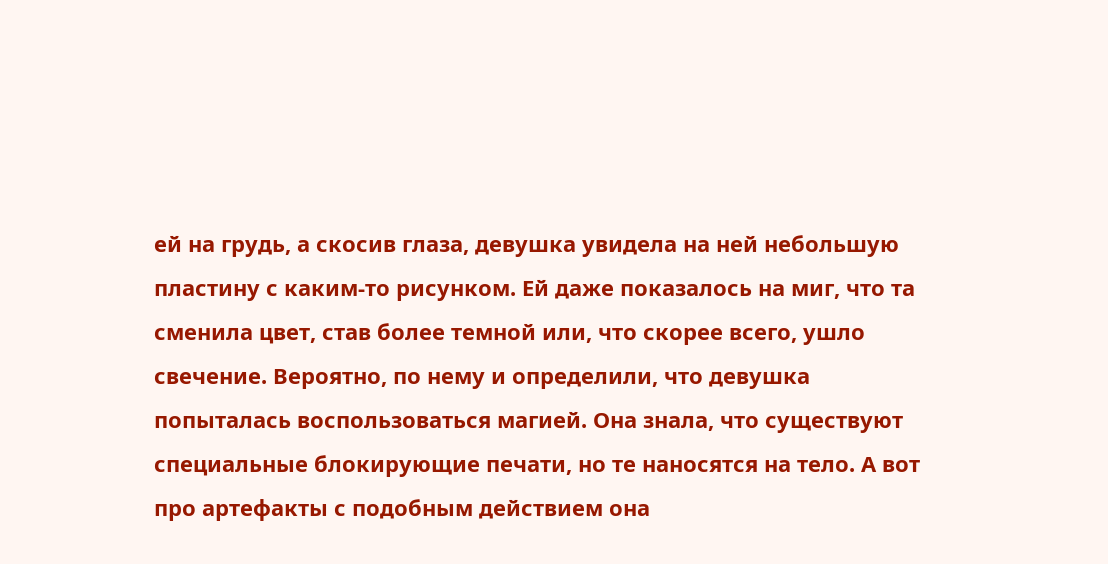ей на грудь, а скосив глаза, девушка увидела на ней небольшую пластину с каким-то рисунком. Ей даже показалось на миг, что та сменила цвет, став более темной или, что скорее всего, ушло свечение. Вероятно, по нему и определили, что девушка попыталась воспользоваться магией. Она знала, что существуют специальные блокирующие печати, но те наносятся на тело. А вот про артефакты с подобным действием она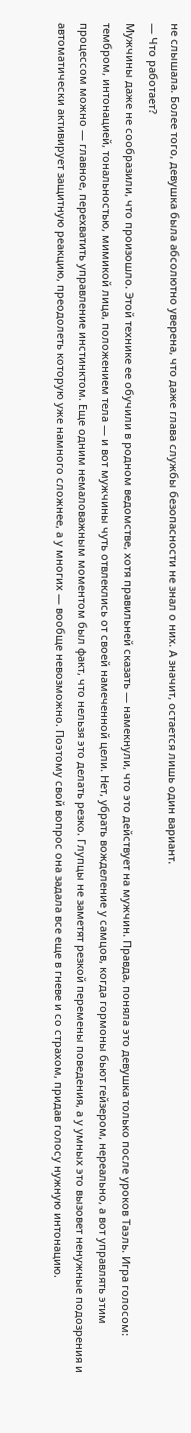не слышала. Более того, девушка была абсолютно уверена, что даже глава службы безопасности не знал о них. А значит, остается лишь один вариант.
— Что работает?
Мужчины даже не сообразили, что произошло. Этой технике ее обучили в родном ведомстве, хотя правильней сказать — намекнули, что это действует на мужчин. Правда, поняла это девушка только после уроков Таэль. Игра голосом: тембром, интонацией, тональностью, мимикой лица, положением тела — и вот мужчины чуть отвлеклись от своей намеченной цели. Нет, убрать вожделение у самцов, когда гормоны бьют гейзером, нереально, а вот управлять этим процессом можно — главное, перехватить управление инстинктом. Еще одним немаловажным моментом был факт, что нельзя это делать резко. Глупцы не заметят резкой перемены поведения, а у умных это вызовет ненужные подозрения и автоматически активирует защитную реакцию, преодолеть которую уже намного сложнее, а у многих — вообще невозможно. Поэтому свой вопрос она задала все еще в гневе и со страхом, придав голосу нужную интонацию.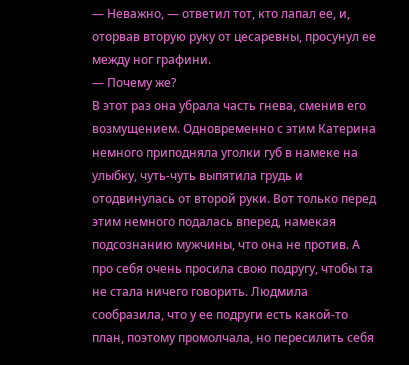— Неважно, — ответил тот, кто лапал ее, и, оторвав вторую руку от цесаревны, просунул ее между ног графини.
— Почему же?
В этот раз она убрала часть гнева, сменив его возмущением. Одновременно с этим Катерина немного приподняла уголки губ в намеке на улыбку, чуть-чуть выпятила грудь и отодвинулась от второй руки. Вот только перед этим немного подалась вперед, намекая подсознанию мужчины, что она не против. А про себя очень просила свою подругу, чтобы та не стала ничего говорить. Людмила сообразила, что у ее подруги есть какой-то план, поэтому промолчала, но пересилить себя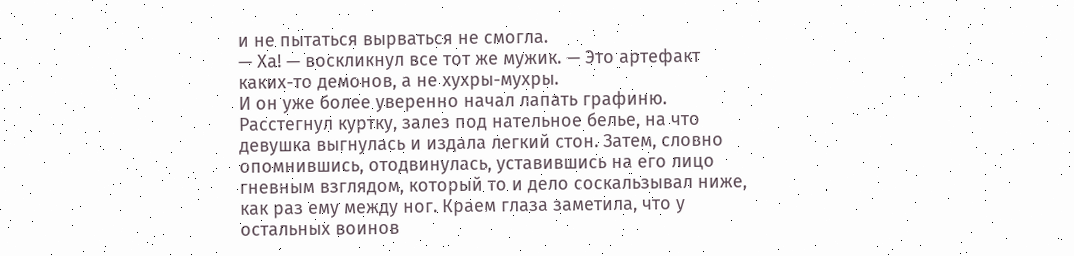и не пытаться вырваться не смогла.
— Ха! — воскликнул все тот же мужик. — Это артефакт каких-то демонов, а не хухры-мухры.
И он уже более уверенно начал лапать графиню. Расстегнул куртку, залез под нательное белье, на что девушка выгнулась и издала легкий стон. Затем, словно опомнившись, отодвинулась, уставившись на его лицо гневным взглядом, который то и дело соскальзывал ниже, как раз ему между ног. Краем глаза заметила, что у остальных воинов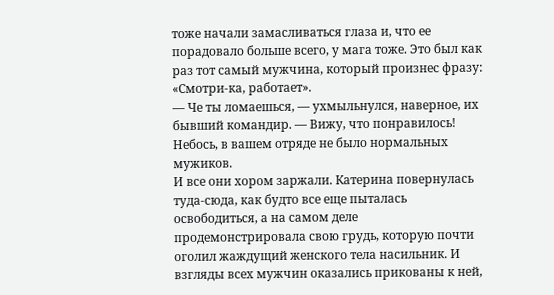тоже начали замасливаться глаза и, что ее порадовало больше всего, у мага тоже. Это был как раз тот самый мужчина, который произнес фразу: «Смотри-ка, работает».
— Че ты ломаешься, — ухмыльнулся, наверное, их бывший командир. — Вижу, что понравилось! Небось, в вашем отряде не было нормальных мужиков.
И все они хором заржали. Катерина повернулась туда-сюда, как будто все еще пыталась освободиться, а на самом деле продемонстрировала свою грудь, которую почти оголил жаждущий женского тела насильник. И взгляды всех мужчин оказались прикованы к ней,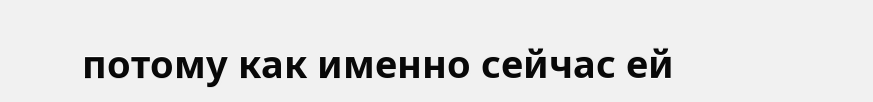потому как именно сейчас ей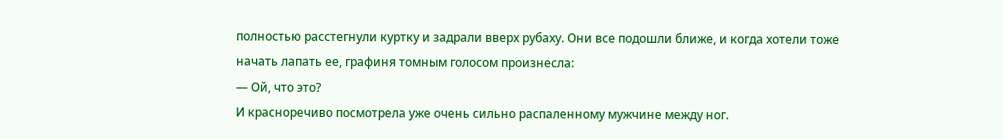полностью расстегнули куртку и задрали вверх рубаху. Они все подошли ближе, и когда хотели тоже начать лапать ее, графиня томным голосом произнесла:
— Ой, что это?
И красноречиво посмотрела уже очень сильно распаленному мужчине между ног.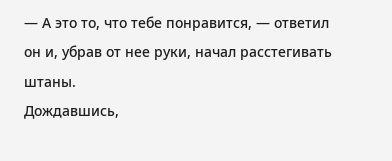— А это то, что тебе понравится, — ответил он и, убрав от нее руки, начал расстегивать штаны.
Дождавшись,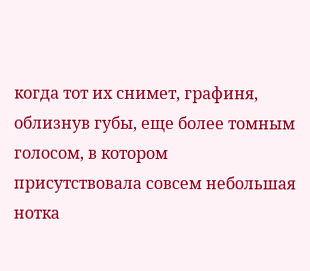когда тот их снимет, графиня, облизнув губы, еще более томным голосом, в котором присутствовала совсем небольшая нотка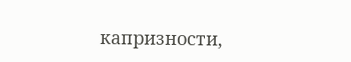капризности,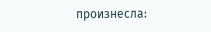произнесла: